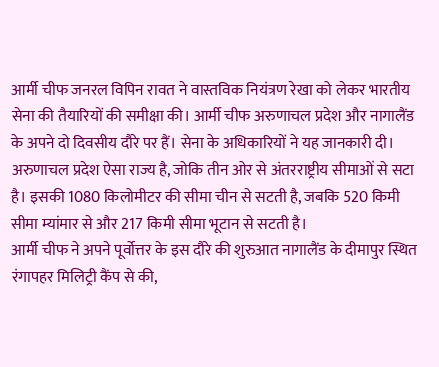आर्मी चीफ जनरल विपिन रावत ने वास्तविक नियंत्रण रेखा को लेकर भारतीय सेना की तैयारियों की समीक्षा की। आर्मी चीफ अरुणाचल प्रदेश और नागालैंड के अपने दो दिवसीय दौरे पर हैं। सेना के अधिकारियों ने यह जानकारी दी।
अरुणाचल प्रदेश ऐसा राज्य है, जोकि तीन ओर से अंतरराष्ट्रीय सीमाओं से सटा है। इसकी 1080 किलोमीटर की सीमा चीन से सटती है, जबकि 520 किमी सीमा म्यांमार से और 217 किमी सीमा भूटान से सटती है।
आर्मी चीफ ने अपने पूर्वोत्तर के इस दौरे की शुरुआत नागालैंड के दीमापुर स्थित रंगापहर मिलिट्री कैंप से की,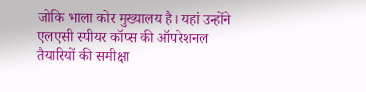जोकि भाला कोर मुख्यालय है। यहां उन्होंने एलएसी स्पीयर कॉप्स की ऑपरेशनल तैयारियों की समीक्षा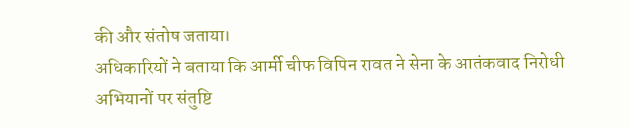की और संतोष जताया।
अधिकारियों ने बताया कि आर्मी चीफ विपिन रावत ने सेना के आतंकवाद निरोधी अभियानों पर संतुष्टि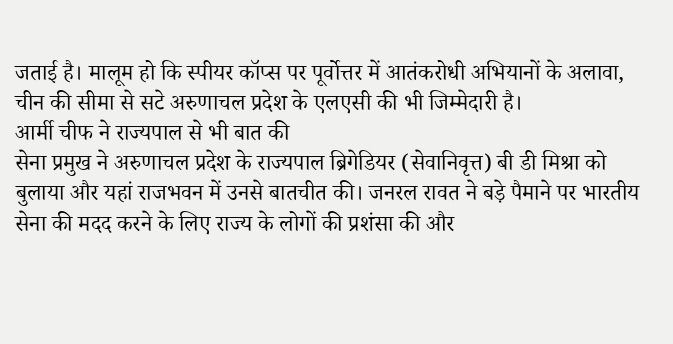जताई है। मालूम हो कि स्पीयर कॉप्स पर पूर्वोत्तर में आतंकरोधी अभियानों के अलावा, चीन की सीमा से सटे अरुणाचल प्रदेश के एलएसी की भी जिम्मेदारी है।
आर्मी चीफ ने राज्यपाल से भी बात की
सेना प्रमुख ने अरुणाचल प्रदेश के राज्यपाल ब्रिगेडियर (सेवानिवृत्त) बी डी मिश्रा को बुलाया और यहां राजभवन में उनसे बातचीत की। जनरल रावत ने बड़े पैमाने पर भारतीय सेना की मदद करने के लिए राज्य के लोगों की प्रशंसा की और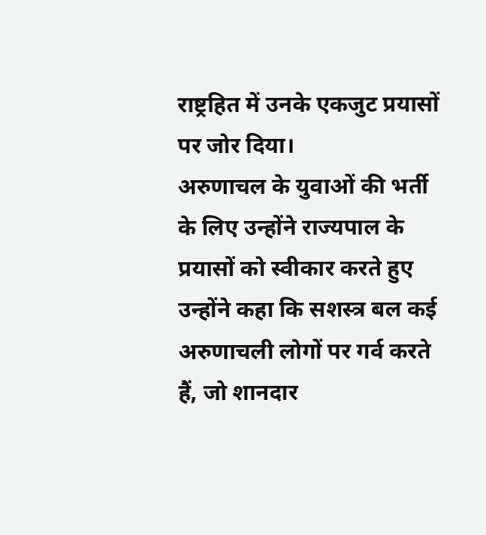राष्ट्रहित में उनके एकजुट प्रयासों पर जोर दिया।
अरुणाचल के युवाओं की भर्ती के लिए उन्होंने राज्यपाल के प्रयासों को स्वीकार करते हुए उन्होंने कहा कि सशस्त्र बल कई अरुणाचली लोगों पर गर्व करते हैं, जो शानदार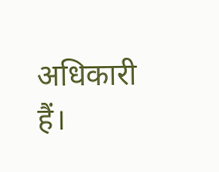अधिकारी हैं।